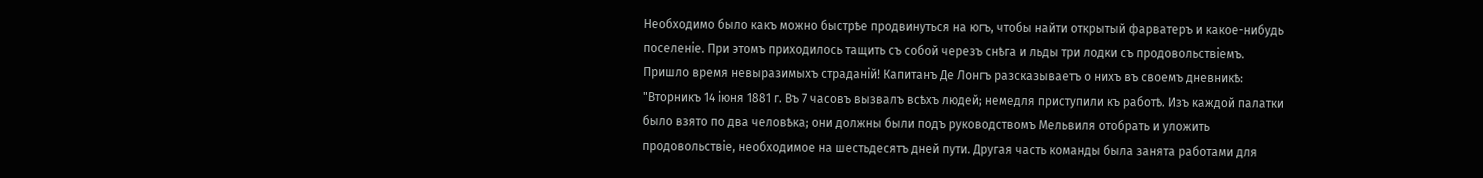Необходимо было какъ можно быстрѣе продвинуться на югъ, чтобы найти открытый фарватеръ и какое-нибудь поселеніе. При этомъ приходилось тащить съ собой черезъ снѣга и льды три лодки съ продовольствіемъ.
Пришло время невыразимыхъ страданій! Капитанъ Де Лонгъ разсказываетъ о нихъ въ своемъ дневникѣ:
"Вторникъ 14 іюня 1881 г. Въ 7 часовъ вызвалъ всѣхъ людей; немедля приступили къ работѣ. Изъ каждой палатки было взято по два человѣка; они должны были подъ руководствомъ Мельвиля отобрать и уложить продовольствіе, необходимое на шестьдесятъ дней пути. Другая часть команды была занята работами для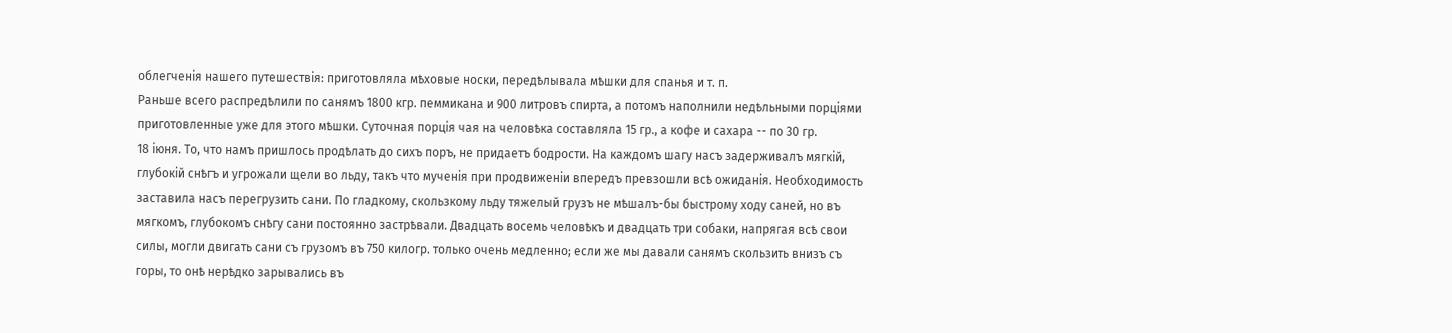облегченія нашего путешествія: приготовляла мѣховые носки, передѣлывала мѣшки для спанья и т. п.
Раньше всего распредѣлили по санямъ 1800 кгр. пеммикана и 900 литровъ спирта, а потомъ наполнили недѣльными порціями приготовленные уже для этого мѣшки. Суточная порція чая на человѣка составляла 15 гр., а кофе и сахара -- по 30 гр.
18 іюня. То, что намъ пришлось продѣлать до сихъ поръ, не придаетъ бодрости. На каждомъ шагу насъ задерживалъ мягкій, глубокій снѣгъ и угрожали щели во льду, такъ что мученія при продвиженіи впередъ превзошли всѣ ожиданія. Необходимость заставила насъ перегрузить сани. По гладкому, скользкому льду тяжелый грузъ не мѣшалъ-бы быстрому ходу саней, но въ мягкомъ, глубокомъ снѣгу сани постоянно застрѣвали. Двадцать восемь человѣкъ и двадцать три собаки, напрягая всѣ свои силы, могли двигать сани съ грузомъ въ 750 килогр. только очень медленно; если же мы давали санямъ скользить внизъ съ горы, то онѣ нерѣдко зарывались въ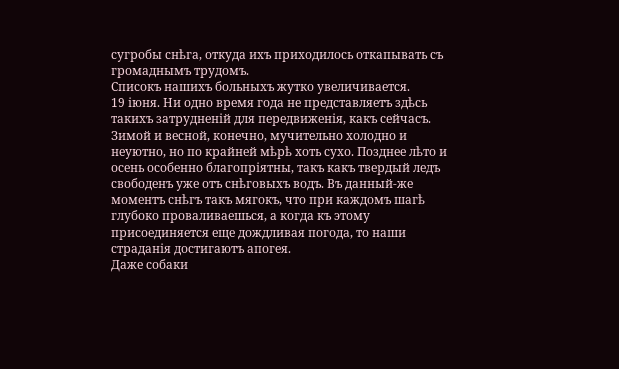сугробы снѣга, откуда ихъ приходилось откапывать съ громаднымъ трудомъ.
Списокъ нашихъ больныхъ жутко увеличивается.
19 іюня. Ни одно время года не представляетъ здѣсь такихъ затрудненій для передвиженія, какъ сейчасъ. Зимой и весной, конечно, мучительно холодно и неуютно, но по крайней мѣрѣ хоть сухо. Позднее лѣто и осень особенно благопріятны, такъ какъ твердый ледъ свободенъ уже отъ снѣговыхъ водъ. Въ данный-же моментъ снѣгъ такъ мягокъ, что при каждомъ шагѣ глубоко проваливаешься, а когда къ этому присоединяется еще дождливая погода, то наши страданія достигаютъ апогея.
Даже собаки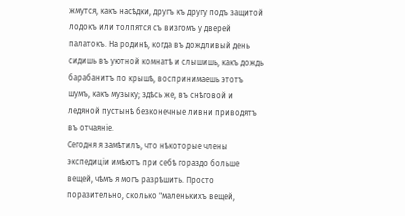жмутся, какъ насѣдки, другъ къ другу подъ защитой лодокъ или толпятся съ визгомъ у дверей палатокъ. На родинѣ, когда въ дождливый день сидишь въ уютной комнатѣ и слышишь, какъ дождь барабанитъ по крышѣ, воспринимаешь этотъ шумъ, какъ музыку; здѣсь же, въ снѣговой и ледяной пустынѣ безконечные ливни приводятъ въ отчаяніе.
Сегодня я замѣтилъ, что нѣкоторые члены экспедиціи имѣютъ при себѣ гораздо больше вещей, чѣмъ я могъ разрѣшить. Просто поразительно, сколько "маленькихъ вещей,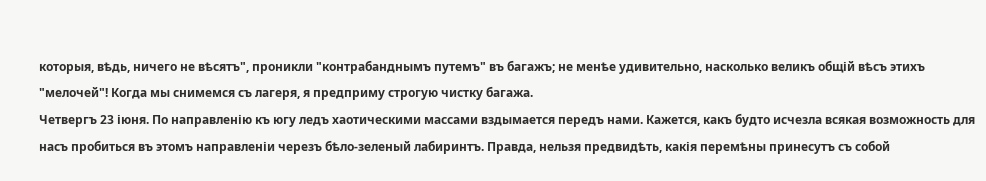которыя, вѣдь, ничего не вѣсятъ", проникли "контрабанднымъ путемъ" въ багажъ; не менѣе удивительно, насколько великъ общій вѣсъ этихъ "мелочей"! Когда мы снимемся съ лагеря, я предприму строгую чистку багажа.
Четвергъ 23 іюня. По направленію къ югу ледъ хаотическими массами вздымается передъ нами. Кажется, какъ будто исчезла всякая возможность для насъ пробиться въ этомъ направленіи черезъ бѣло-зеленый лабиринтъ. Правда, нельзя предвидѣть, какія перемѣны принесутъ съ собой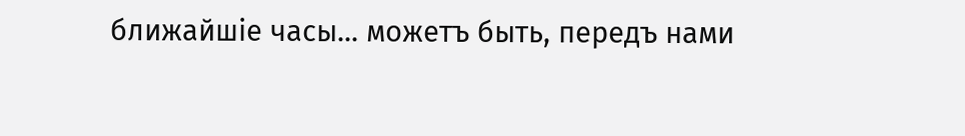ближайшіе часы... можетъ быть, передъ нами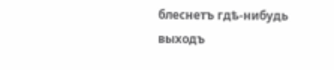блеснетъ гдѣ-нибудь выходъ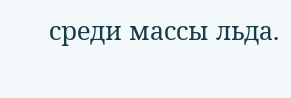среди массы льда.